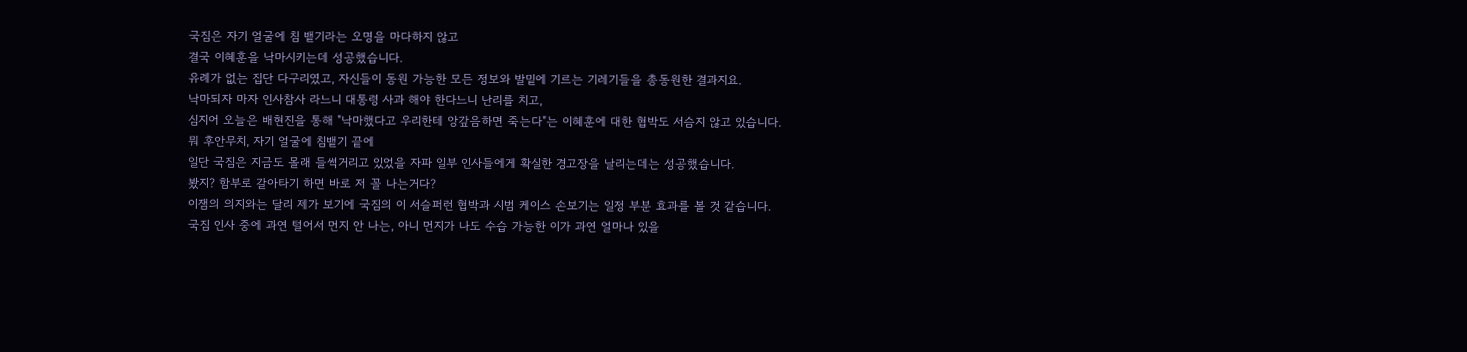국짐은 자기 얼굴에 침 뱉기라는 오명을 마다하지 않고
결국 이혜훈을 낙마시키는데 성공했습니다.
유례가 없는 집단 다구리였고, 자신들이 동원 가능한 모든 정보와 발밑에 기르는 기레기들을 총동원한 결과지요.
낙마되자 마자 인사참사 라느니 대통령 사과 해야 한다느니 난리를 치고,
심지어 오늘은 배현진을 통해 "낙마했다고 우리한테 앙갚음하면 죽는다"는 이혜훈에 대한 협박도 서슴지 않고 있습니다.
뭐 후안무치, 자기 얼굴에 침뱉기 끝에
일단 국짐은 지금도 몰래 들썩거리고 있었을 자파 일부 인사들에게 확실한 경고장을 날리는데는 성공했습니다.
봤지? 함부로 갈아타기 하면 바로 저 꼴 나는거다?
이잼의 의지와는 달리 제가 보기에 국짐의 이 서슬퍼런 협박과 시범 케이스 손보기는 일정 부분 효과를 볼 것 같습니다.
국짐 인사 중에 과연 털어서 먼지 안 나는, 아니 먼지가 나도 수습 가능한 이가 과연 얼마나 있을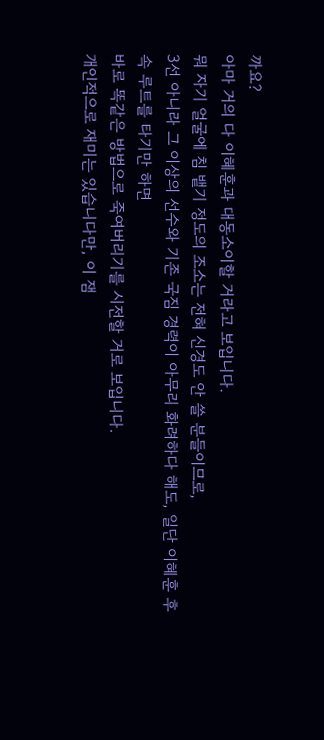까요?
아마 거의 다 이혜훈과 대동소이할 거라고 보입니다.
뭐 자기 얼굴에 침 뱉기 정도의 조소는 전혀 신경도 안 쓸 분들이므로,
3선 아니라 그 이상의 선수와 기존 국짐 경력이 아무리 화려하다 해도, 일단 이혜훈 후속 루트를 타기만 하면
바로 똑같은 방법으로 죽여버리기를 시전할 거로 보입니다.
개인적으로 재미는 있습니다만, 이 잼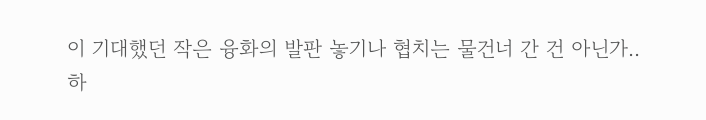이 기대했던 작은 융화의 발판 놓기나 협치는 물건너 간 건 아닌가..
하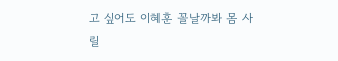고 싶어도 이혜훈 꼴날까봐 몸 사릴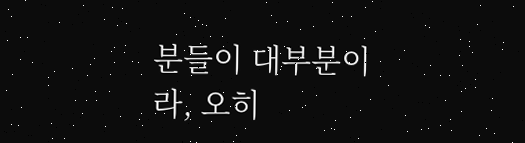분들이 대부분이라, 오히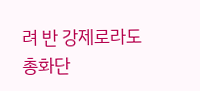려 반 강제로라도 총화단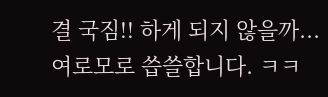결 국짐!! 하게 되지 않을까...
여로모로 씁쓸합니다. ㅋㅋ